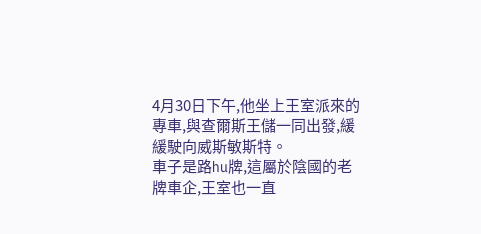4月30日下午,他坐上王室派來的專車,與查爾斯王儲一同出發,緩緩駛向威斯敏斯特。
車子是路hu牌,這屬於陰國的老牌車企,王室也一直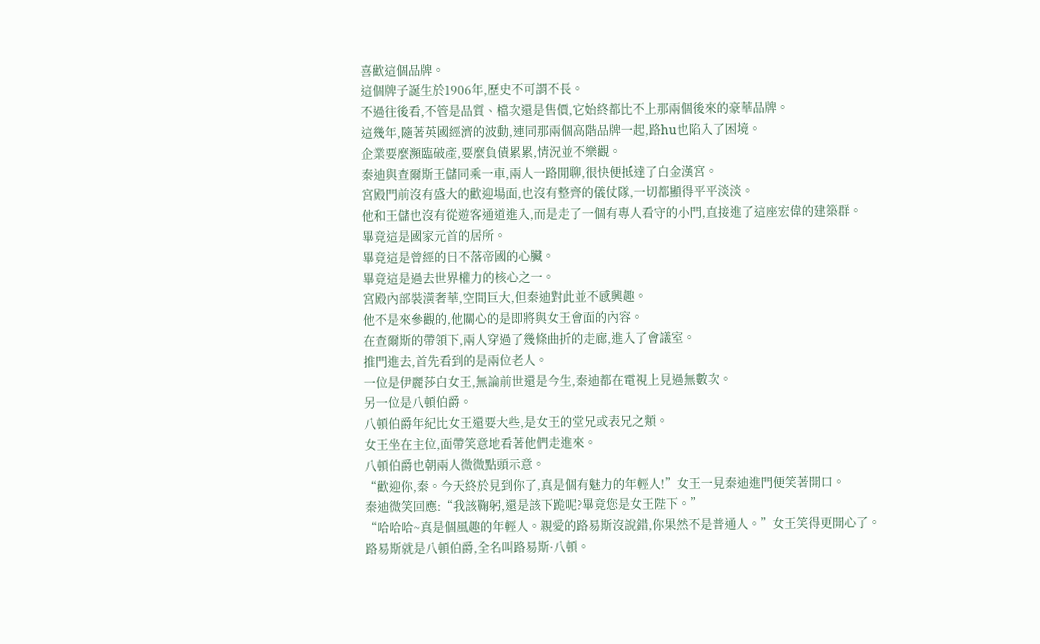喜歡這個品牌。
這個牌子誕生於1906年,歷史不可謂不長。
不過往後看,不管是品質、檔次還是售價,它始終都比不上那兩個後來的豪華品牌。
這幾年,隨著英國經濟的波動,連同那兩個高階品牌一起,路hu也陷入了困境。
企業要麼瀕臨破產,要麼負債累累,情況並不樂觀。
秦迪與查爾斯王儲同乘一車,兩人一路閒聊,很快便抵達了白金漢宮。
宮殿門前沒有盛大的歡迎場面,也沒有整齊的儀仗隊,一切都顯得平平淡淡。
他和王儲也沒有從遊客通道進入,而是走了一個有專人看守的小門,直接進了這座宏偉的建築群。
畢竟這是國家元首的居所。
畢竟這是曾經的日不落帝國的心臟。
畢竟這是過去世界權力的核心之一。
宮殿內部裝潢奢華,空間巨大,但秦迪對此並不感興趣。
他不是來參觀的,他關心的是即將與女王會面的內容。
在查爾斯的帶領下,兩人穿過了幾條曲折的走廊,進入了會議室。
推門進去,首先看到的是兩位老人。
一位是伊麗莎白女王,無論前世還是今生,秦迪都在電視上見過無數次。
另一位是八頓伯爵。
八頓伯爵年紀比女王還要大些,是女王的堂兄或表兄之類。
女王坐在主位,面帶笑意地看著他們走進來。
八頓伯爵也朝兩人微微點頭示意。
“歡迎你,秦。今天終於見到你了,真是個有魅力的年輕人!”女王一見秦迪進門便笑著開口。
秦迪微笑回應:“我該鞠躬,還是該下跪呢?畢竟您是女王陛下。”
“哈哈哈~真是個風趣的年輕人。親愛的路易斯沒說錯,你果然不是普通人。”女王笑得更開心了。
路易斯就是八頓伯爵,全名叫路易斯·八頓。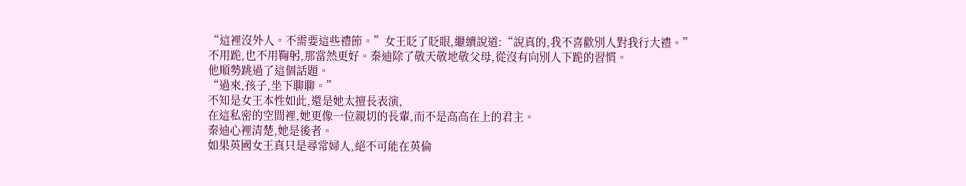“這裡沒外人。不需要這些禮節。”女王眨了眨眼,繼續說道:“說真的,我不喜歡別人對我行大禮。”
不用跪,也不用鞠躬,那當然更好。秦迪除了敬天敬地敬父母,從沒有向別人下跪的習慣。
他順勢跳過了這個話題。
“過來,孩子,坐下聊聊。”
不知是女王本性如此,還是她太擅長表演,
在這私密的空間裡,她更像一位親切的長輩,而不是高高在上的君主。
秦迪心裡清楚,她是後者。
如果英國女王真只是尋常婦人,絕不可能在英倫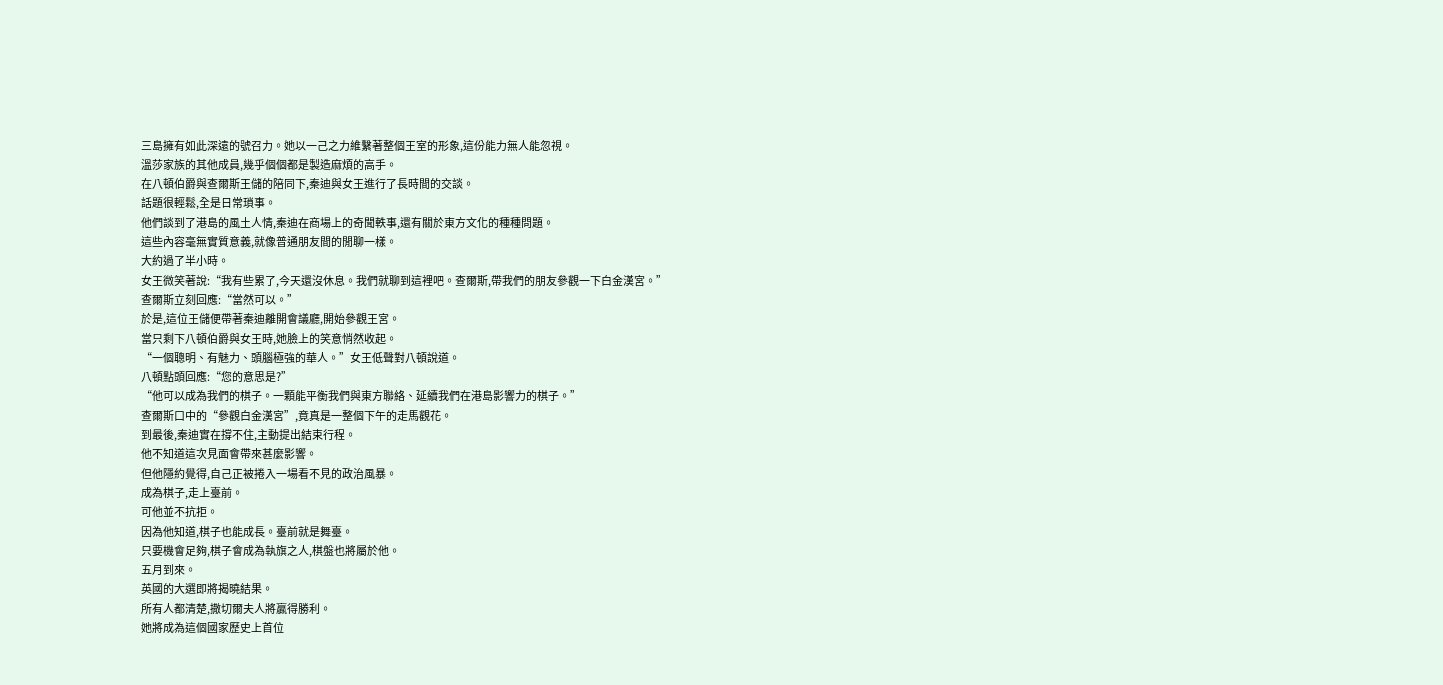三島擁有如此深遠的號召力。她以一己之力維繫著整個王室的形象,這份能力無人能忽視。
溫莎家族的其他成員,幾乎個個都是製造麻煩的高手。
在八頓伯爵與查爾斯王儲的陪同下,秦迪與女王進行了長時間的交談。
話題很輕鬆,全是日常瑣事。
他們談到了港島的風土人情,秦迪在商場上的奇聞軼事,還有關於東方文化的種種問題。
這些內容毫無實質意義,就像普通朋友間的閒聊一樣。
大約過了半小時。
女王微笑著說:“我有些累了,今天還沒休息。我們就聊到這裡吧。查爾斯,帶我們的朋友參觀一下白金漢宮。”
查爾斯立刻回應:“當然可以。”
於是,這位王儲便帶著秦迪離開會議廳,開始參觀王宮。
當只剩下八頓伯爵與女王時,她臉上的笑意悄然收起。
“一個聰明、有魅力、頭腦極強的華人。”女王低聲對八頓說道。
八頓點頭回應:“您的意思是?”
“他可以成為我們的棋子。一顆能平衡我們與東方聯絡、延續我們在港島影響力的棋子。”
查爾斯口中的“參觀白金漢宮”,竟真是一整個下午的走馬觀花。
到最後,秦迪實在撐不住,主動提出結束行程。
他不知道這次見面會帶來甚麼影響。
但他隱約覺得,自己正被捲入一場看不見的政治風暴。
成為棋子,走上臺前。
可他並不抗拒。
因為他知道,棋子也能成長。臺前就是舞臺。
只要機會足夠,棋子會成為執旗之人,棋盤也將屬於他。
五月到來。
英國的大選即將揭曉結果。
所有人都清楚,撒切爾夫人將贏得勝利。
她將成為這個國家歷史上首位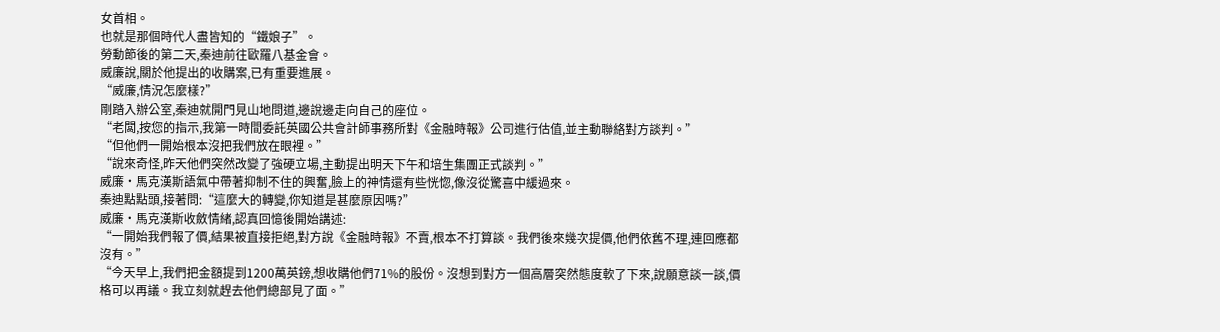女首相。
也就是那個時代人盡皆知的“鐵娘子”。
勞動節後的第二天,秦迪前往歐羅八基金會。
威廉說,關於他提出的收購案,已有重要進展。
“威廉,情況怎麼樣?”
剛踏入辦公室,秦迪就開門見山地問道,邊說邊走向自己的座位。
“老闆,按您的指示,我第一時間委託英國公共會計師事務所對《金融時報》公司進行估值,並主動聯絡對方談判。”
“但他們一開始根本沒把我們放在眼裡。”
“說來奇怪,昨天他們突然改變了強硬立場,主動提出明天下午和培生集團正式談判。”
威廉·馬克漢斯語氣中帶著抑制不住的興奮,臉上的神情還有些恍惚,像沒從驚喜中緩過來。
秦迪點點頭,接著問:“這麼大的轉變,你知道是甚麼原因嗎?”
威廉·馬克漢斯收斂情緒,認真回憶後開始講述:
“一開始我們報了價,結果被直接拒絕,對方說《金融時報》不賣,根本不打算談。我們後來幾次提價,他們依舊不理,連回應都沒有。”
“今天早上,我們把金額提到1200萬英鎊,想收購他們71%的股份。沒想到對方一個高層突然態度軟了下來,說願意談一談,價格可以再議。我立刻就趕去他們總部見了面。”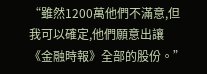“雖然1200萬他們不滿意,但我可以確定,他們願意出讓《金融時報》全部的股份。”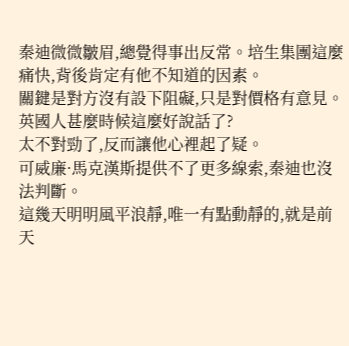秦迪微微皺眉,總覺得事出反常。培生集團這麼痛快,背後肯定有他不知道的因素。
關鍵是對方沒有設下阻礙,只是對價格有意見。英國人甚麼時候這麼好說話了?
太不對勁了,反而讓他心裡起了疑。
可威廉·馬克漢斯提供不了更多線索,秦迪也沒法判斷。
這幾天明明風平浪靜,唯一有點動靜的,就是前天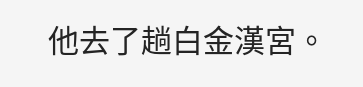他去了趟白金漢宮。